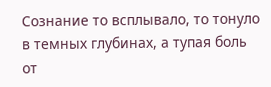Сознание то всплывало, то тонуло в темных глубинах, а тупая боль от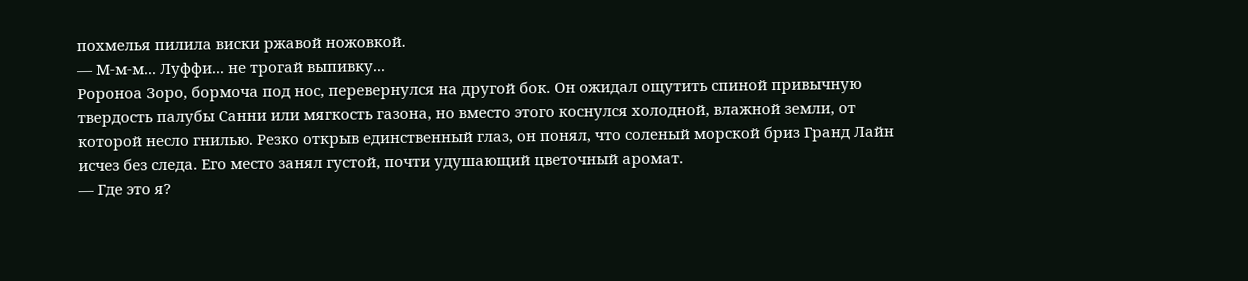похмелья пилила виски ржавой ножовкой.
— М-м-м... Луффи... не трогай выпивку...
Ророноа Зоро, бормоча под нос, перевернулся на другой бок. Он ожидал ощутить спиной привычную твердость палубы Санни или мягкость газона, но вместо этого коснулся холодной, влажной земли, от которой несло гнилью. Резко открыв единственный глаз, он понял, что соленый морской бриз Гранд Лайн исчез без следа. Его место занял густой, почти удушающий цветочный аромат.
— Где это я?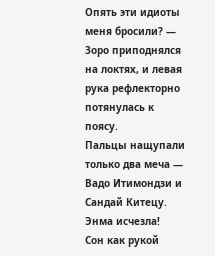Опять эти идиоты меня бросили? — Зоро приподнялся на локтях, и левая рука рефлекторно потянулась к поясу.
Пальцы нащупали только два меча — Вадо Итимондзи и Сандай Китецу. Энма исчезла!
Сон как рукой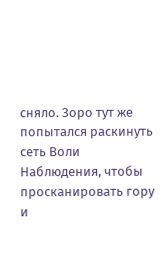сняло. Зоро тут же попытался раскинуть сеть Воли Наблюдения, чтобы просканировать гору и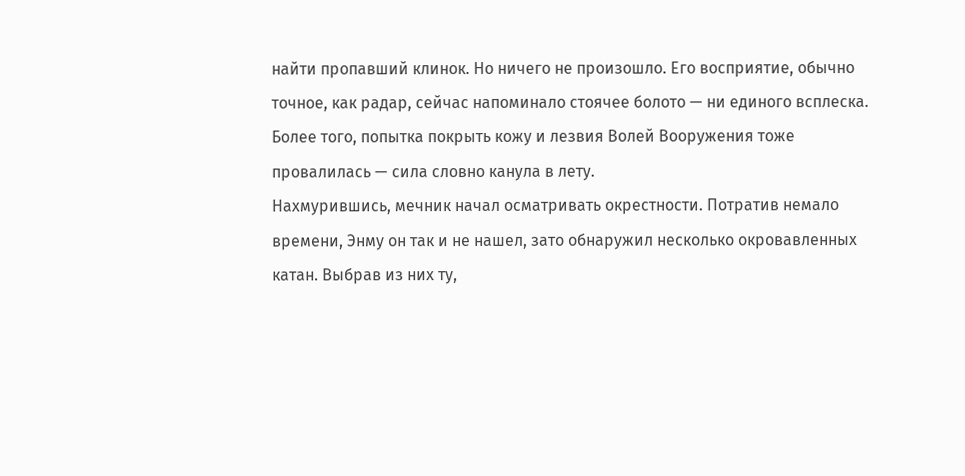найти пропавший клинок. Но ничего не произошло. Его восприятие, обычно точное, как радар, сейчас напоминало стоячее болото — ни единого всплеска. Более того, попытка покрыть кожу и лезвия Волей Вооружения тоже провалилась — сила словно канула в лету.
Нахмурившись, мечник начал осматривать окрестности. Потратив немало времени, Энму он так и не нашел, зато обнаружил несколько окровавленных катан. Выбрав из них ту,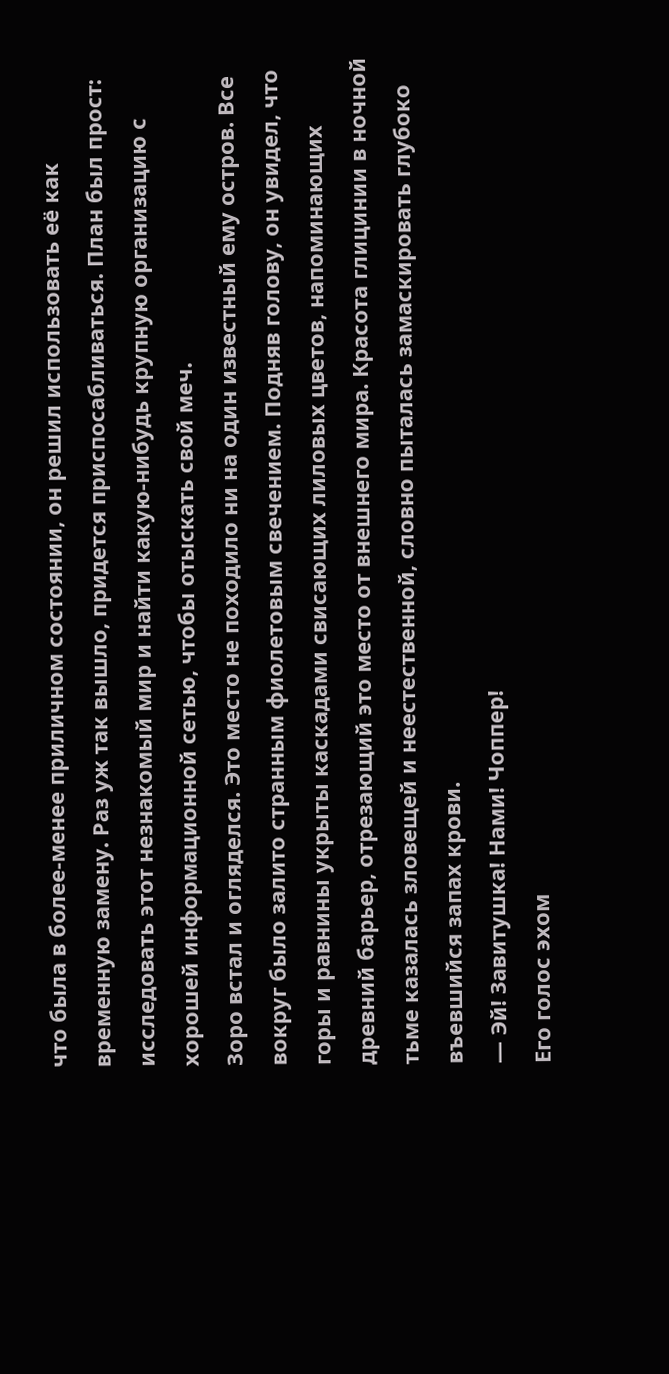что была в более-менее приличном состоянии, он решил использовать её как временную замену. Раз уж так вышло, придется приспосабливаться. План был прост: исследовать этот незнакомый мир и найти какую-нибудь крупную организацию с хорошей информационной сетью, чтобы отыскать свой меч.
Зоро встал и огляделся. Это место не походило ни на один известный ему остров. Все вокруг было залито странным фиолетовым свечением. Подняв голову, он увидел, что горы и равнины укрыты каскадами свисающих лиловых цветов, напоминающих древний барьер, отрезающий это место от внешнего мира. Красота глицинии в ночной тьме казалась зловещей и неестественной, словно пыталась замаскировать глубоко въевшийся запах крови.
— Эй! Завитушка! Нами! Чоппер!
Его голос эхом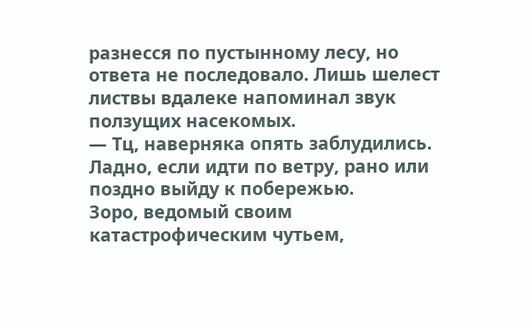разнесся по пустынному лесу, но ответа не последовало. Лишь шелест листвы вдалеке напоминал звук ползущих насекомых.
— Тц, наверняка опять заблудились. Ладно, если идти по ветру, рано или поздно выйду к побережью.
Зоро, ведомый своим катастрофическим чутьем,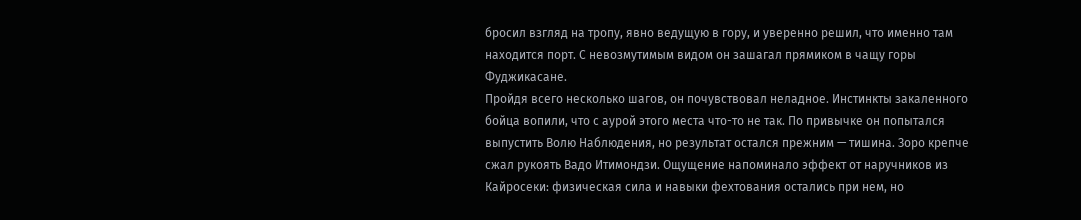бросил взгляд на тропу, явно ведущую в гору, и уверенно решил, что именно там находится порт. С невозмутимым видом он зашагал прямиком в чащу горы Фуджикасане.
Пройдя всего несколько шагов, он почувствовал неладное. Инстинкты закаленного бойца вопили, что с аурой этого места что-то не так. По привычке он попытался выпустить Волю Наблюдения, но результат остался прежним — тишина. Зоро крепче сжал рукоять Вадо Итимондзи. Ощущение напоминало эффект от наручников из Кайросеки: физическая сила и навыки фехтования остались при нем, но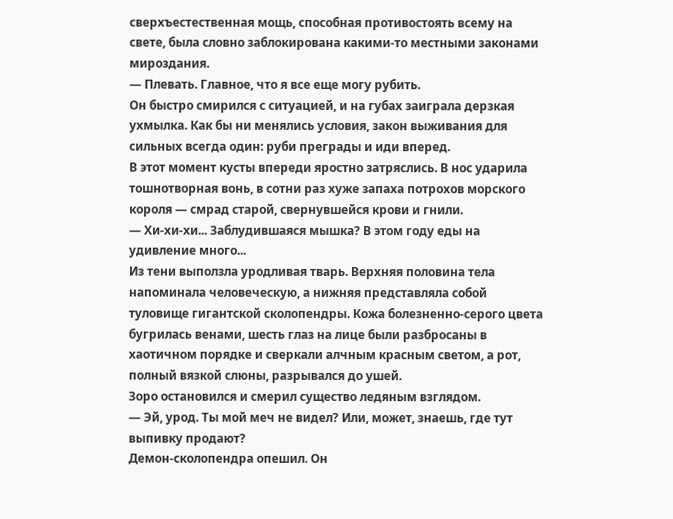сверхъестественная мощь, способная противостоять всему на свете, была словно заблокирована какими-то местными законами мироздания.
— Плевать. Главное, что я все еще могу рубить.
Он быстро смирился с ситуацией, и на губах заиграла дерзкая ухмылка. Как бы ни менялись условия, закон выживания для сильных всегда один: руби преграды и иди вперед.
В этот момент кусты впереди яростно затряслись. В нос ударила тошнотворная вонь, в сотни раз хуже запаха потрохов морского короля — смрад старой, свернувшейся крови и гнили.
— Хи-хи-хи... Заблудившаяся мышка? В этом году еды на удивление много...
Из тени выползла уродливая тварь. Верхняя половина тела напоминала человеческую, а нижняя представляла собой туловище гигантской сколопендры. Кожа болезненно-серого цвета бугрилась венами, шесть глаз на лице были разбросаны в хаотичном порядке и сверкали алчным красным светом, а рот, полный вязкой слюны, разрывался до ушей.
Зоро остановился и смерил существо ледяным взглядом.
— Эй, урод. Ты мой меч не видел? Или, может, знаешь, где тут выпивку продают?
Демон-сколопендра опешил. Он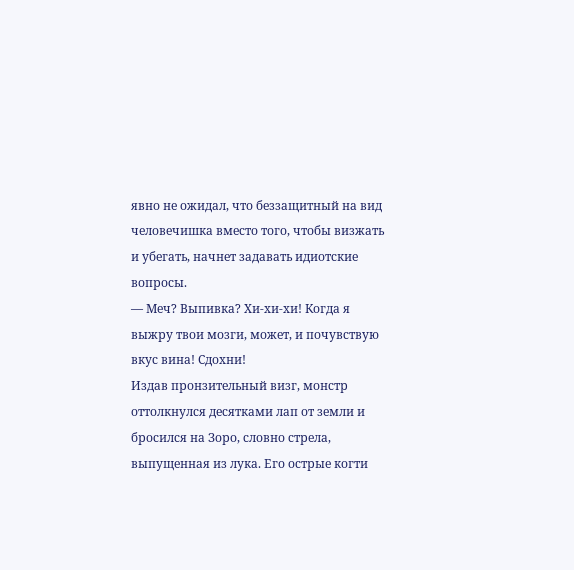явно не ожидал, что беззащитный на вид человечишка вместо того, чтобы визжать и убегать, начнет задавать идиотские вопросы.
— Меч? Выпивка? Хи-хи-хи! Когда я выжру твои мозги, может, и почувствую вкус вина! Сдохни!
Издав пронзительный визг, монстр оттолкнулся десятками лап от земли и бросился на Зоро, словно стрела, выпущенная из лука. Его острые когти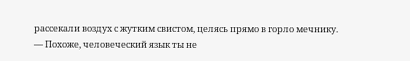рассекали воздух с жутким свистом, целясь прямо в горло мечнику.
— Похоже, человеческий язык ты не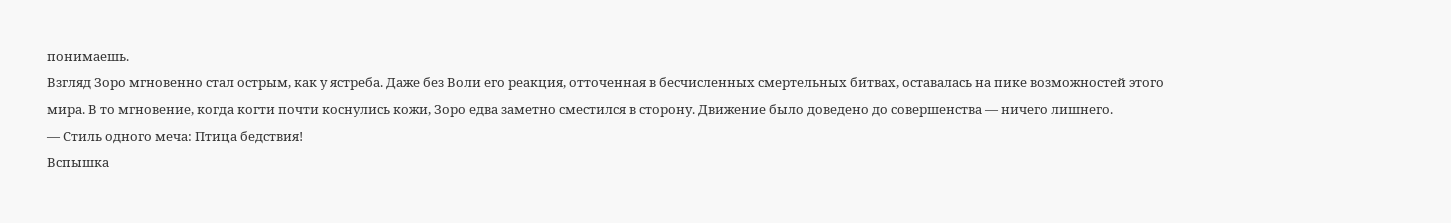понимаешь.
Взгляд Зоро мгновенно стал острым, как у ястреба. Даже без Воли его реакция, отточенная в бесчисленных смертельных битвах, оставалась на пике возможностей этого мира. В то мгновение, когда когти почти коснулись кожи, Зоро едва заметно сместился в сторону. Движение было доведено до совершенства — ничего лишнего.
— Стиль одного меча: Птица бедствия!
Вспышка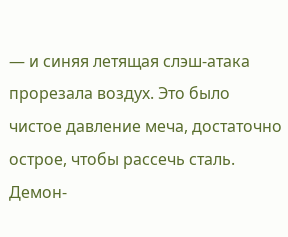— и синяя летящая слэш-атака прорезала воздух. Это было чистое давление меча, достаточно острое, чтобы рассечь сталь. Демон-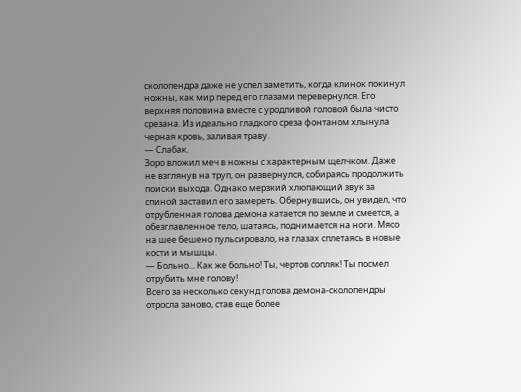сколопендра даже не успел заметить, когда клинок покинул ножны, как мир перед его глазами перевернулся. Его верхняя половина вместе с уродливой головой была чисто срезана. Из идеально гладкого среза фонтаном хлынула черная кровь, заливая траву.
— Слабак.
Зоро вложил меч в ножны с характерным щелчком. Даже не взглянув на труп, он развернулся, собираясь продолжить поиски выхода. Однако мерзкий хлюпающий звук за спиной заставил его замереть. Обернувшись, он увидел, что отрубленная голова демона катается по земле и смеется, а обезглавленное тело, шатаясь, поднимается на ноги. Мясо на шее бешено пульсировало, на глазах сплетаясь в новые кости и мышцы.
— Больно... Как же больно! Ты, чертов сопляк! Ты посмел отрубить мне голову!
Всего за несколько секунд голова демона-сколопендры отросла заново, став еще более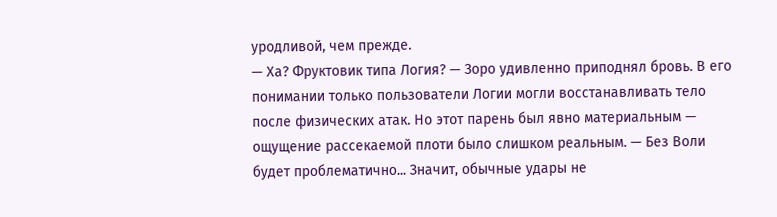уродливой, чем прежде.
— Ха? Фруктовик типа Логия? — Зоро удивленно приподнял бровь. В его понимании только пользователи Логии могли восстанавливать тело после физических атак. Но этот парень был явно материальным — ощущение рассекаемой плоти было слишком реальным. — Без Воли будет проблематично... Значит, обычные удары не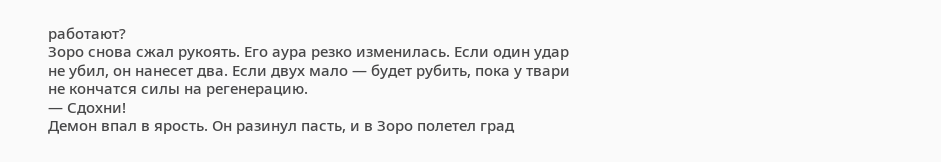работают?
Зоро снова сжал рукоять. Его аура резко изменилась. Если один удар не убил, он нанесет два. Если двух мало — будет рубить, пока у твари не кончатся силы на регенерацию.
— Сдохни!
Демон впал в ярость. Он разинул пасть, и в Зоро полетел град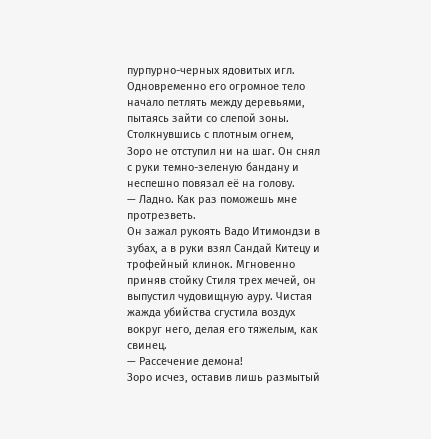пурпурно-черных ядовитых игл. Одновременно его огромное тело начало петлять между деревьями, пытаясь зайти со слепой зоны. Столкнувшись с плотным огнем, Зоро не отступил ни на шаг. Он снял с руки темно-зеленую бандану и неспешно повязал её на голову.
— Ладно. Как раз поможешь мне протрезветь.
Он зажал рукоять Вадо Итимондзи в зубах, а в руки взял Сандай Китецу и трофейный клинок. Мгновенно приняв стойку Стиля трех мечей, он выпустил чудовищную ауру. Чистая жажда убийства сгустила воздух вокруг него, делая его тяжелым, как свинец.
— Рассечение демона!
Зоро исчез, оставив лишь размытый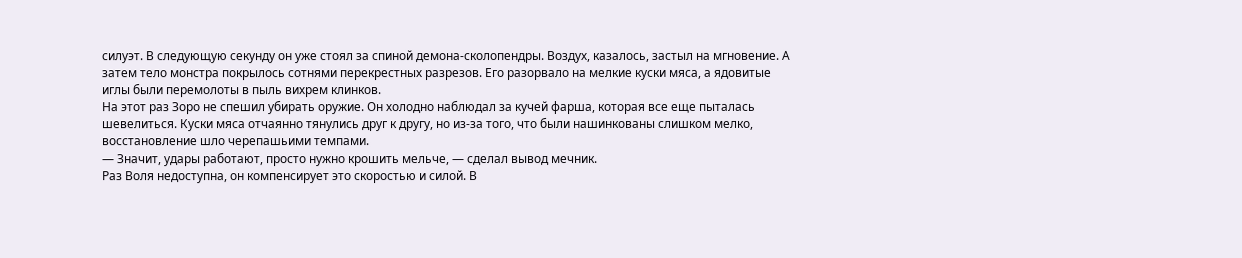силуэт. В следующую секунду он уже стоял за спиной демона-сколопендры. Воздух, казалось, застыл на мгновение. А затем тело монстра покрылось сотнями перекрестных разрезов. Его разорвало на мелкие куски мяса, а ядовитые иглы были перемолоты в пыль вихрем клинков.
На этот раз Зоро не спешил убирать оружие. Он холодно наблюдал за кучей фарша, которая все еще пыталась шевелиться. Куски мяса отчаянно тянулись друг к другу, но из-за того, что были нашинкованы слишком мелко, восстановление шло черепашьими темпами.
— Значит, удары работают, просто нужно крошить мельче, — сделал вывод мечник.
Раз Воля недоступна, он компенсирует это скоростью и силой. В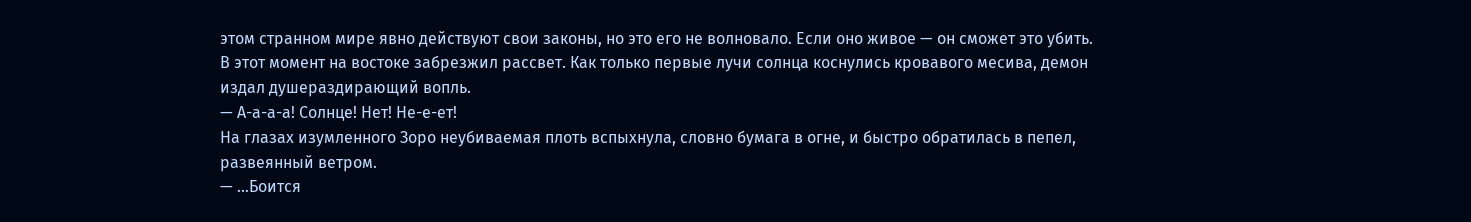этом странном мире явно действуют свои законы, но это его не волновало. Если оно живое — он сможет это убить.
В этот момент на востоке забрезжил рассвет. Как только первые лучи солнца коснулись кровавого месива, демон издал душераздирающий вопль.
— А-а-а-а! Солнце! Нет! Не-е-ет!
На глазах изумленного Зоро неубиваемая плоть вспыхнула, словно бумага в огне, и быстро обратилась в пепел, развеянный ветром.
— ...Боится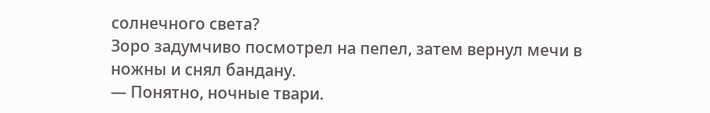солнечного света?
Зоро задумчиво посмотрел на пепел, затем вернул мечи в ножны и снял бандану.
— Понятно, ночные твари.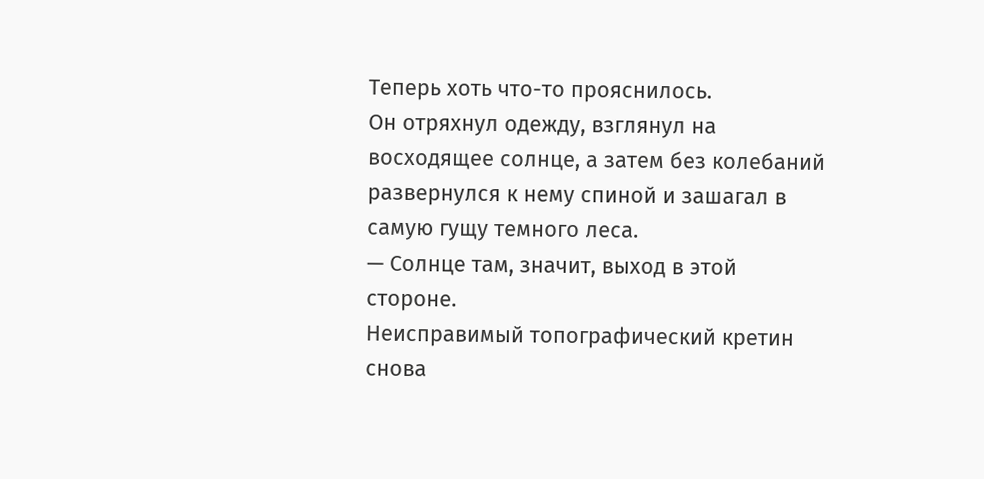Теперь хоть что-то прояснилось.
Он отряхнул одежду, взглянул на восходящее солнце, а затем без колебаний развернулся к нему спиной и зашагал в самую гущу темного леса.
— Солнце там, значит, выход в этой стороне.
Неисправимый топографический кретин снова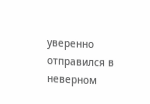уверенно отправился в неверном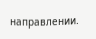направлении.